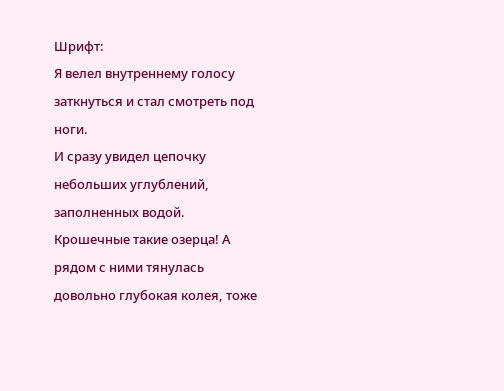Шрифт:
Я велел внутреннему голосу заткнуться и стал смотреть под ноги.
И сразу увидел цепочку небольших углублений, заполненных водой. Крошечные такие озерца! А рядом с ними тянулась довольно глубокая колея, тоже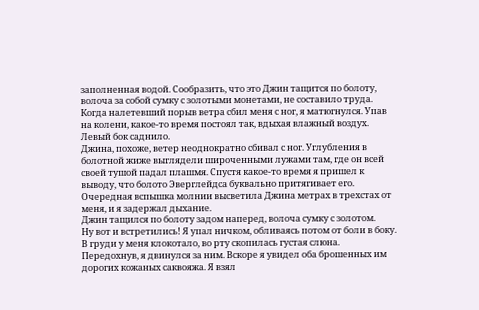заполненная водой. Сообразить, что это Джин тащится по болоту, волоча за собой сумку с золотыми монетами, не составило труда.
Когда налетевший порыв ветра сбил меня с ног, я матюгнулся. Упав на колени, какое-то время постоял так, вдыхая влажный воздух. Левый бок саднило.
Джина, похоже, ветер неоднократно сбивал с ног. Углубления в болотной жиже выглядели широченными лужами там, где он всей своей тушой падал плашмя. Спустя какое-то время я пришел к выводу, что болото Эверглейдса буквально притягивает его.
Очередная вспышка молнии высветила Джина метрах в трехстах от меня, и я задержал дыхание.
Джин тащился по болоту задом наперед, волоча сумку с золотом.
Ну вот и встретились! Я упал ничком, обливаясь потом от боли в боку. В груди у меня клокотало, во рту скопилась густая слюна.
Передохнув, я двинулся за ним. Вскоре я увидел оба брошенных им дорогих кожаных саквояжа. Я взял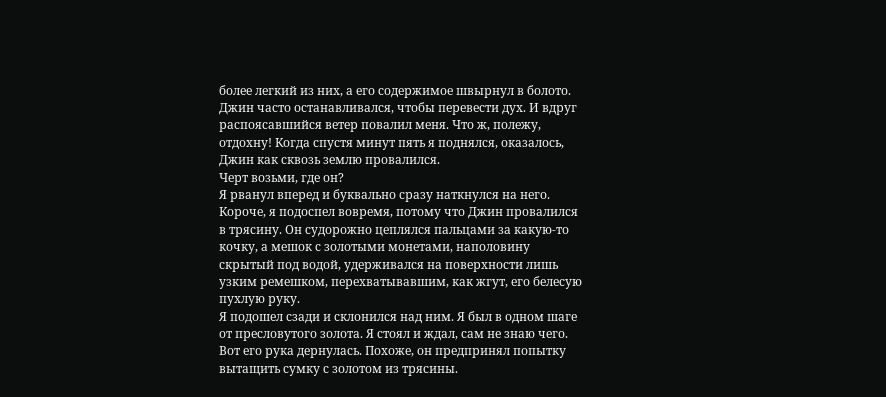более легкий из них, а его содержимое швырнул в болото.
Джин часто останавливался, чтобы перевести дух. И вдруг распоясавшийся ветер повалил меня. Что ж, полежу, отдохну! Когда спустя минут пять я поднялся, оказалось, Джин как сквозь землю провалился.
Черт возьми, где он?
Я рванул вперед и буквально сразу наткнулся на него. Короче, я подоспел вовремя, потому что Джин провалился в трясину. Он судорожно цеплялся пальцами за какую-то кочку, а мешок с золотыми монетами, наполовину скрытый под водой, удерживался на поверхности лишь узким ремешком, перехватывавшим, как жгут, его белесую пухлую руку.
Я подошел сзади и склонился над ним. Я был в одном шаге от пресловутого золота. Я стоял и ждал, сам не знаю чего.
Вот его рука дернулась. Похоже, он предпринял попытку вытащить сумку с золотом из трясины.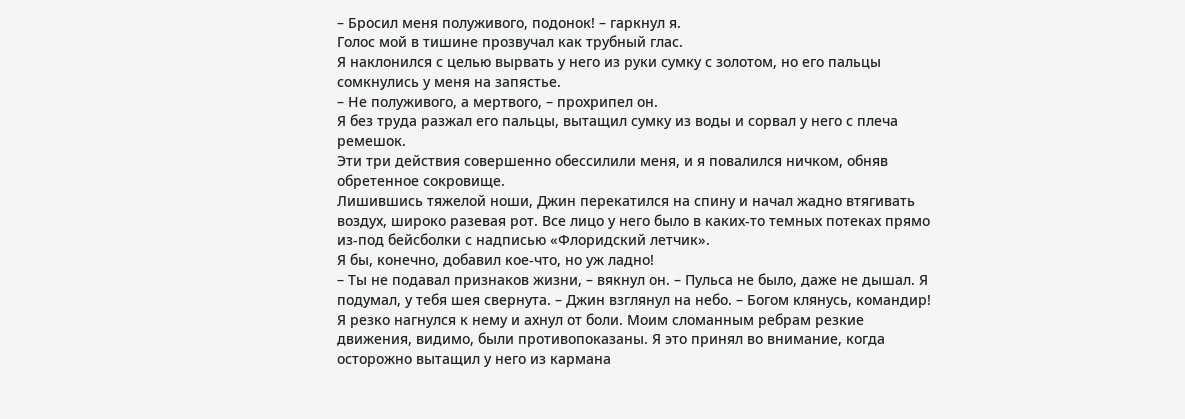– Бросил меня полуживого, подонок! – гаркнул я.
Голос мой в тишине прозвучал как трубный глас.
Я наклонился с целью вырвать у него из руки сумку с золотом, но его пальцы сомкнулись у меня на запястье.
– Не полуживого, а мертвого, – прохрипел он.
Я без труда разжал его пальцы, вытащил сумку из воды и сорвал у него с плеча ремешок.
Эти три действия совершенно обессилили меня, и я повалился ничком, обняв обретенное сокровище.
Лишившись тяжелой ноши, Джин перекатился на спину и начал жадно втягивать воздух, широко разевая рот. Все лицо у него было в каких-то темных потеках прямо из-под бейсболки с надписью «Флоридский летчик».
Я бы, конечно, добавил кое-что, но уж ладно!
– Ты не подавал признаков жизни, – вякнул он. – Пульса не было, даже не дышал. Я подумал, у тебя шея свернута. – Джин взглянул на небо. – Богом клянусь, командир!
Я резко нагнулся к нему и ахнул от боли. Моим сломанным ребрам резкие движения, видимо, были противопоказаны. Я это принял во внимание, когда осторожно вытащил у него из кармана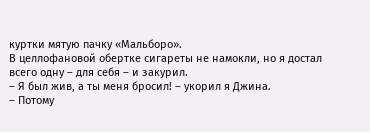куртки мятую пачку «Мальборо».
В целлофановой обертке сигареты не намокли, но я достал всего одну – для себя – и закурил.
– Я был жив, а ты меня бросил! – укорил я Джина.
– Потому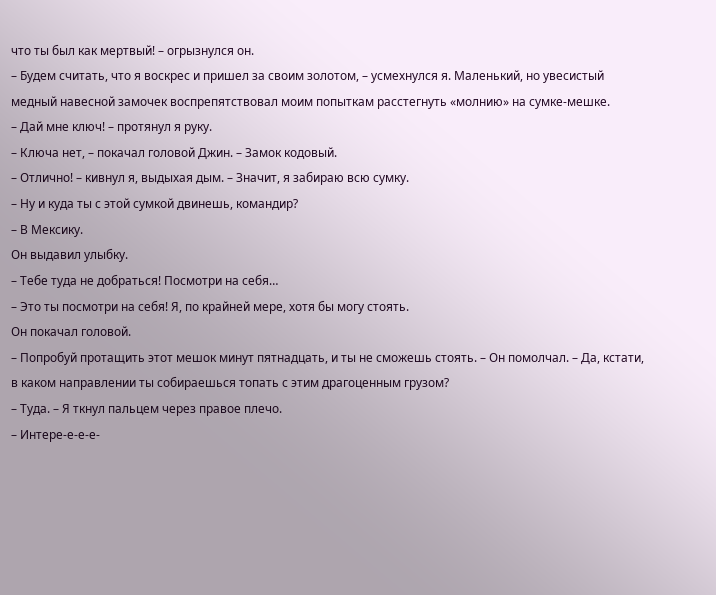что ты был как мертвый! – огрызнулся он.
– Будем считать, что я воскрес и пришел за своим золотом, – усмехнулся я. Маленький, но увесистый медный навесной замочек воспрепятствовал моим попыткам расстегнуть «молнию» на сумке-мешке.
– Дай мне ключ! – протянул я руку.
– Ключа нет, – покачал головой Джин. – Замок кодовый.
– Отлично! – кивнул я, выдыхая дым. – Значит, я забираю всю сумку.
– Ну и куда ты с этой сумкой двинешь, командир?
– В Мексику.
Он выдавил улыбку.
– Тебе туда не добраться! Посмотри на себя…
– Это ты посмотри на себя! Я, по крайней мере, хотя бы могу стоять.
Он покачал головой.
– Попробуй протащить этот мешок минут пятнадцать, и ты не сможешь стоять. – Он помолчал. – Да, кстати, в каком направлении ты собираешься топать с этим драгоценным грузом?
– Туда. – Я ткнул пальцем через правое плечо.
– Интере-е-е-е-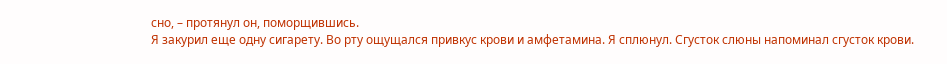сно, – протянул он, поморщившись.
Я закурил еще одну сигарету. Во рту ощущался привкус крови и амфетамина. Я сплюнул. Сгусток слюны напоминал сгусток крови.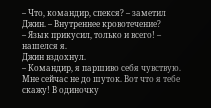– Что, командир, спекся? – заметил Джин. – Внутреннее кровотечение?
– Язык прикусил, только и всего! – нашелся я.
Джин вздохнул.
– Командир, я паршиво себя чувствую. Мне сейчас не до шуток. Вот что я тебе скажу! В одиночку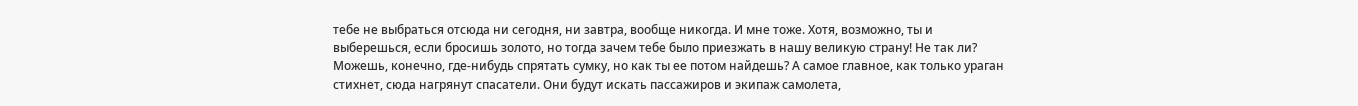тебе не выбраться отсюда ни сегодня, ни завтра, вообще никогда. И мне тоже. Хотя, возможно, ты и выберешься, если бросишь золото, но тогда зачем тебе было приезжать в нашу великую страну! Не так ли? Можешь, конечно, где-нибудь спрятать сумку, но как ты ее потом найдешь? А самое главное, как только ураган стихнет, сюда нагрянут спасатели. Они будут искать пассажиров и экипаж самолета,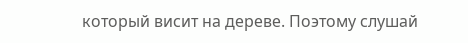который висит на дереве. Поэтому слушай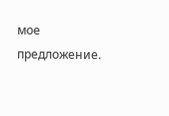мое предложение.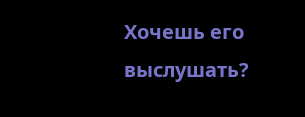Хочешь его выслушать?